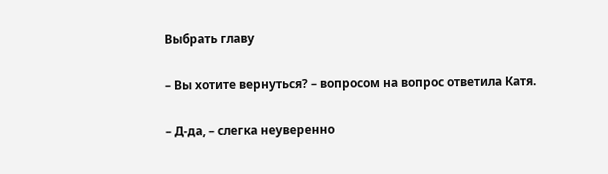Выбрать главу

– Вы хотите вернуться? – вопросом на вопрос ответила Катя.

– Д-да, – слегка неуверенно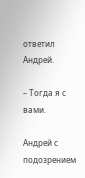ответил Андрей.

– Тогда я с вами.

Андрей с подозрением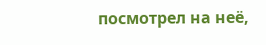посмотрел на неё,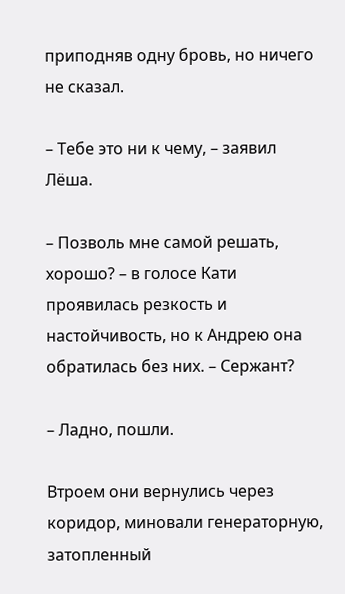приподняв одну бровь, но ничего не сказал.

– Тебе это ни к чему, – заявил Лёша.

– Позволь мне самой решать, хорошо? – в голосе Кати проявилась резкость и настойчивость, но к Андрею она обратилась без них. – Сержант?

– Ладно, пошли.

Втроем они вернулись через коридор, миновали генераторную, затопленный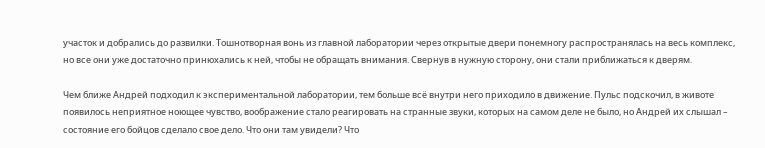участок и добрались до развилки. Тошнотворная вонь из главной лаборатории через открытые двери понемногу распространялась на весь комплекс, но все они уже достаточно принюхались к ней, чтобы не обращать внимания. Свернув в нужную сторону, они стали приближаться к дверям.

Чем ближе Андрей подходил к экспериментальной лаборатории, тем больше всё внутри него приходило в движение. Пульс подскочил, в животе появилось неприятное ноющее чувство, воображение стало реагировать на странные звуки, которых на самом деле не было, но Андрей их слышал – состояние его бойцов сделало свое дело. Что они там увидели? Что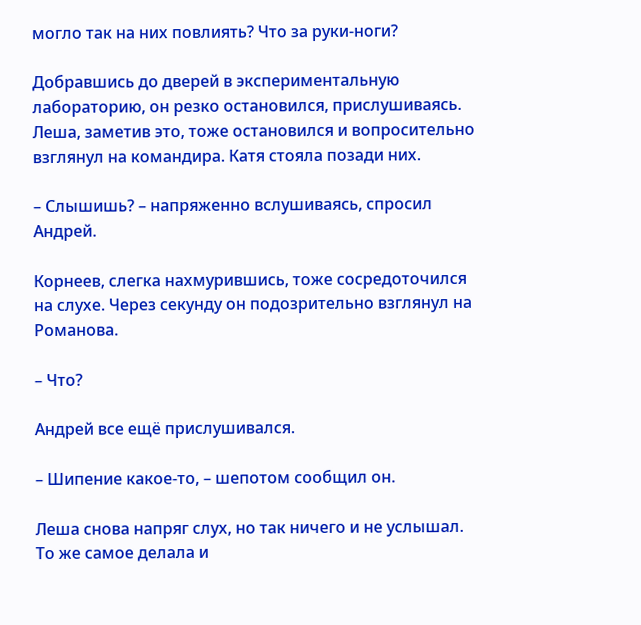могло так на них повлиять? Что за руки-ноги?

Добравшись до дверей в экспериментальную лабораторию, он резко остановился, прислушиваясь. Леша, заметив это, тоже остановился и вопросительно взглянул на командира. Катя стояла позади них.

– Слышишь? – напряженно вслушиваясь, спросил Андрей.

Корнеев, слегка нахмурившись, тоже сосредоточился на слухе. Через секунду он подозрительно взглянул на Романова.

– Что?

Андрей все ещё прислушивался.

– Шипение какое-то, – шепотом сообщил он.

Леша снова напряг слух, но так ничего и не услышал. То же самое делала и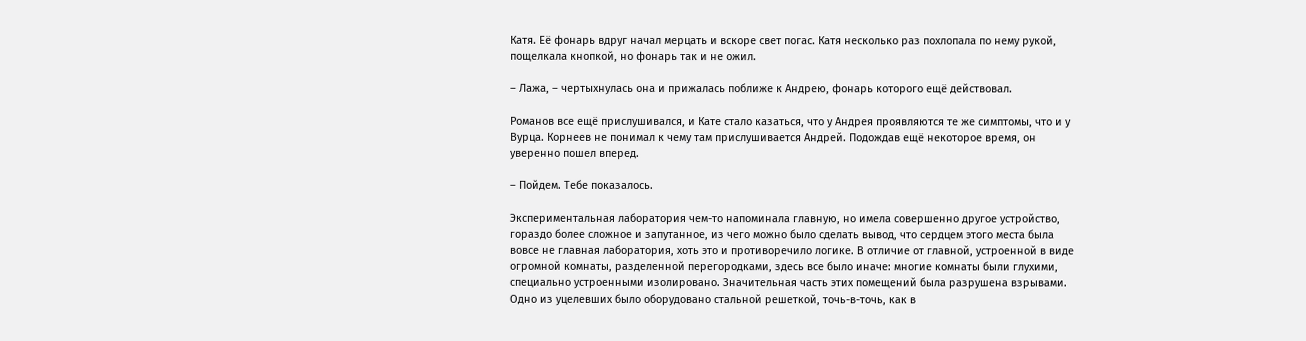Катя. Её фонарь вдруг начал мерцать и вскоре свет погас. Катя несколько раз похлопала по нему рукой, пощелкала кнопкой, но фонарь так и не ожил.

– Лажа, – чертыхнулась она и прижалась поближе к Андрею, фонарь которого ещё действовал.

Романов все ещё прислушивался, и Кате стало казаться, что у Андрея проявляются те же симптомы, что и у Вурца. Корнеев не понимал к чему там прислушивается Андрей. Подождав ещё некоторое время, он уверенно пошел вперед.

– Пойдем. Тебе показалось.

Экспериментальная лаборатория чем-то напоминала главную, но имела совершенно другое устройство, гораздо более сложное и запутанное, из чего можно было сделать вывод, что сердцем этого места была вовсе не главная лаборатория, хоть это и противоречило логике. В отличие от главной, устроенной в виде огромной комнаты, разделенной перегородками, здесь все было иначе: многие комнаты были глухими, специально устроенными изолировано. Значительная часть этих помещений была разрушена взрывами. Одно из уцелевших было оборудовано стальной решеткой, точь-в-точь, как в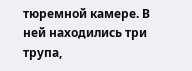тюремной камере. В ней находились три трупа,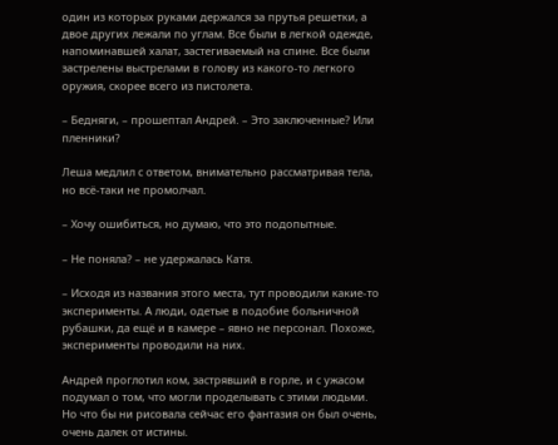один из которых руками держался за прутья решетки, а двое других лежали по углам. Все были в легкой одежде, напоминавшей халат, застегиваемый на спине. Все были застрелены выстрелами в голову из какого-то легкого оружия, скорее всего из пистолета.

– Бедняги, – прошептал Андрей. – Это заключенные? Или пленники?

Леша медлил с ответом, внимательно рассматривая тела, но всё-таки не промолчал.

– Хочу ошибиться, но думаю, что это подопытные.

– Не поняла? – не удержалась Катя.

– Исходя из названия этого места, тут проводили какие-то эксперименты. А люди, одетые в подобие больничной рубашки, да ещё и в камере – явно не персонал. Похоже, эксперименты проводили на них.

Андрей проглотил ком, застрявший в горле, и с ужасом подумал о том, что могли проделывать с этими людьми. Но что бы ни рисовала сейчас его фантазия он был очень, очень далек от истины.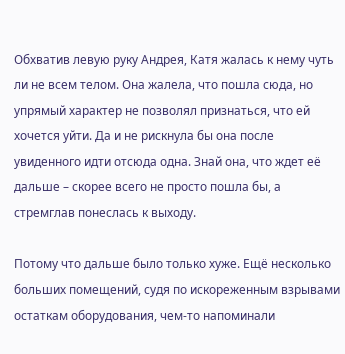Обхватив левую руку Андрея, Катя жалась к нему чуть ли не всем телом. Она жалела, что пошла сюда, но упрямый характер не позволял признаться, что ей хочется уйти. Да и не рискнула бы она после увиденного идти отсюда одна. Знай она, что ждет её дальше – скорее всего не просто пошла бы, а стремглав понеслась к выходу.

Потому что дальше было только хуже. Ещё несколько больших помещений, судя по искореженным взрывами остаткам оборудования, чем-то напоминали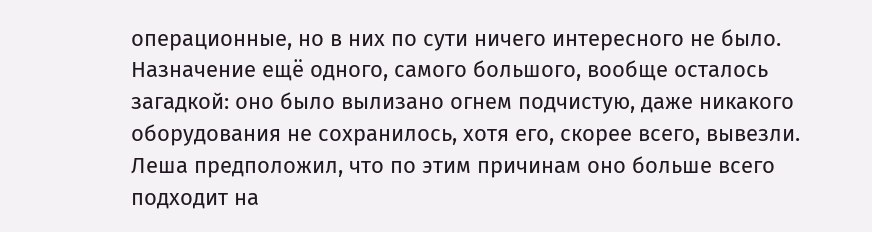операционные, но в них по сути ничего интересного не было. Назначение ещё одного, самого большого, вообще осталось загадкой: оно было вылизано огнем подчистую, даже никакого оборудования не сохранилось, хотя его, скорее всего, вывезли. Леша предположил, что по этим причинам оно больше всего подходит на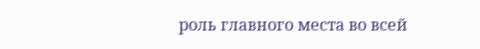роль главного места во всей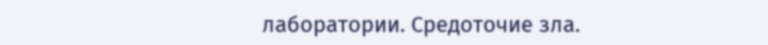лаборатории. Средоточие зла.